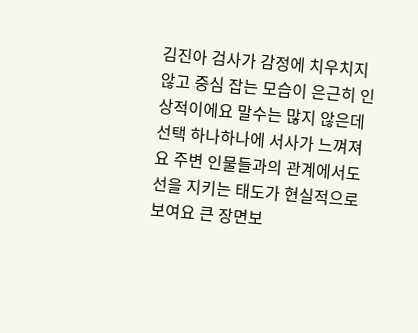김진아 검사가 감정에 치우치지 않고 중심 잡는 모습이 은근히 인상적이에요 말수는 많지 않은데 선택 하나하나에 서사가 느껴져요 주변 인물들과의 관계에서도 선을 지키는 태도가 현실적으로 보여요 큰 장면보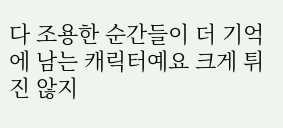다 조용한 순간들이 더 기억에 남는 캐릭터예요 크게 튀진 않지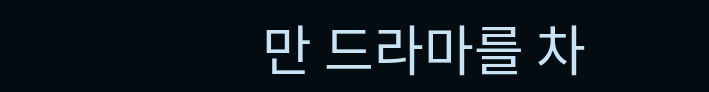만 드라마를 차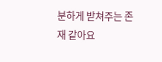분하게 받쳐주는 존재 같아요